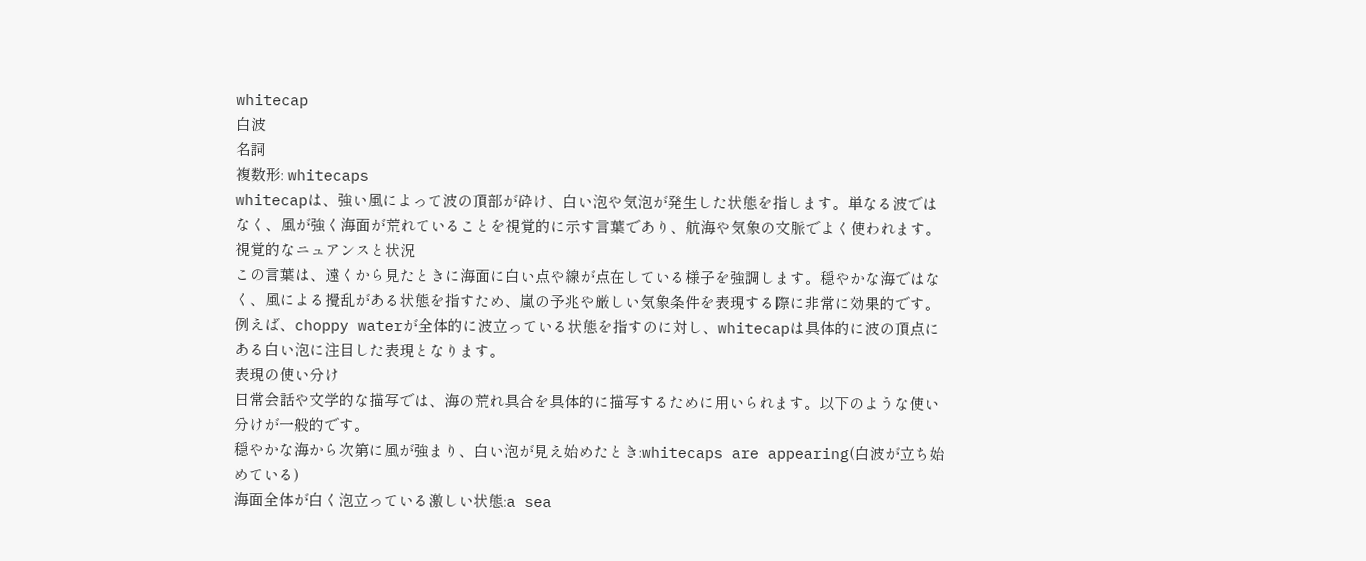whitecap
白波
名詞
複数形: whitecaps
whitecapは、強い風によって波の頂部が砕け、白い泡や気泡が発生した状態を指します。単なる波ではなく、風が強く海面が荒れていることを視覚的に示す言葉であり、航海や気象の文脈でよく使われます。
視覚的なニュアンスと状況
この言葉は、遠くから見たときに海面に白い点や線が点在している様子を強調します。穏やかな海ではなく、風による攪乱がある状態を指すため、嵐の予兆や厳しい気象条件を表現する際に非常に効果的です。例えば、choppy waterが全体的に波立っている状態を指すのに対し、whitecapは具体的に波の頂点にある白い泡に注目した表現となります。
表現の使い分け
日常会話や文学的な描写では、海の荒れ具合を具体的に描写するために用いられます。以下のような使い分けが一般的です。
穏やかな海から次第に風が強まり、白い泡が見え始めたとき:whitecaps are appearing(白波が立ち始めている)
海面全体が白く泡立っている激しい状態:a sea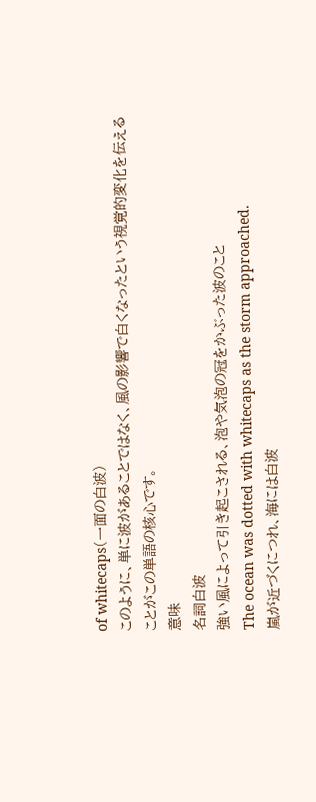of whitecaps(一面の白波)
このように、単に波があることではなく、風の影響で白くなったという視覚的変化を伝えることがこの単語の核心です。
意味
名詞白波
強い風によって引き起こされる、泡や気泡の冠をかぶった波のこと
The ocean was dotted with whitecaps as the storm approached.
嵐が近づくにつれ、海には白波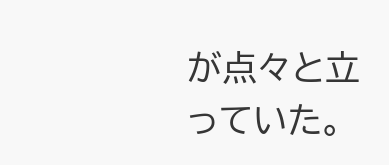が点々と立っていた。